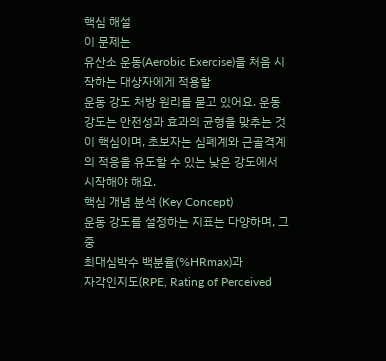핵심 해설
이 문제는
유산소 운동(Aerobic Exercise)을 처음 시작하는 대상자에게 적용할
운동 강도 처방 원리를 묻고 있어요. 운동 강도는 안전성과 효과의 균형을 맞추는 것이 핵심이며, 초보자는 심폐계와 근골격계의 적응을 유도할 수 있는 낮은 강도에서 시작해야 해요.
핵심 개념 분석 (Key Concept)
운동 강도를 설정하는 지표는 다양하며, 그중
최대심박수 백분율(%HRmax)과
자각인지도(RPE, Rating of Perceived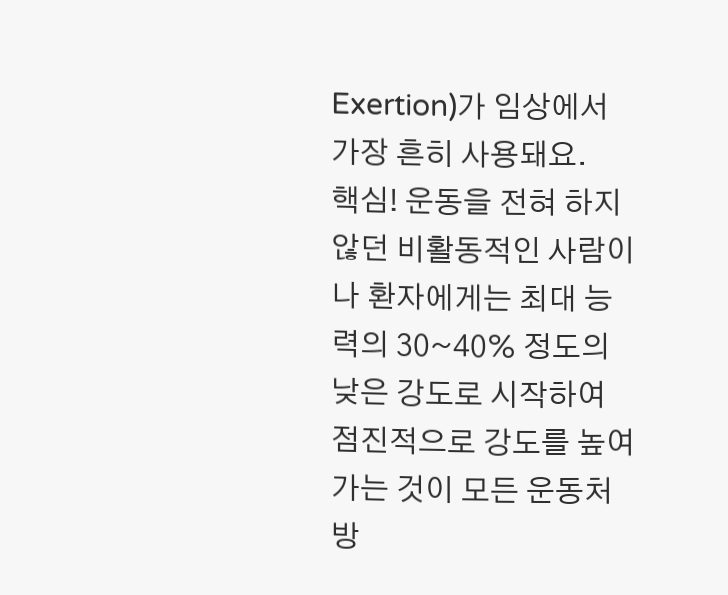Exertion)가 임상에서 가장 흔히 사용돼요.
핵심! 운동을 전혀 하지 않던 비활동적인 사람이나 환자에게는 최대 능력의 30~40% 정도의 낮은 강도로 시작하여 점진적으로 강도를 높여가는 것이 모든 운동처방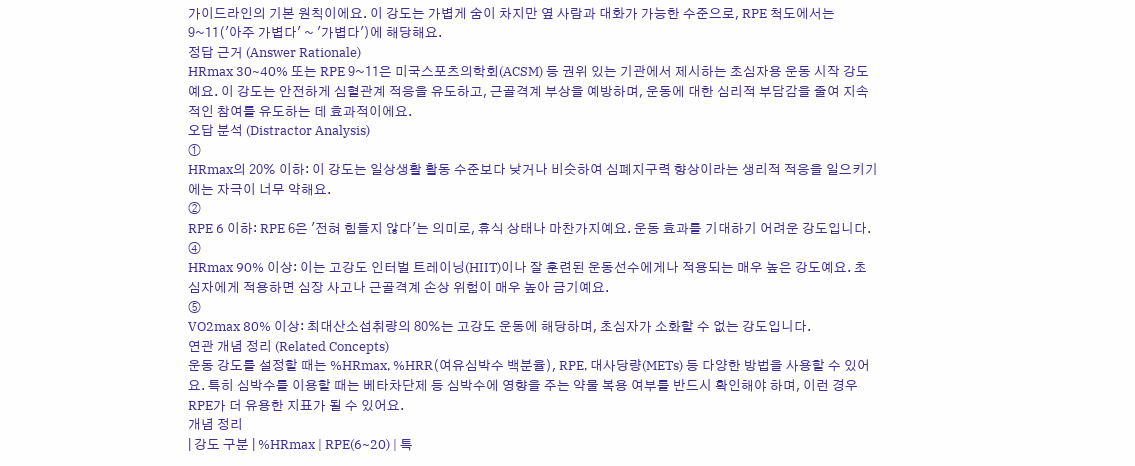가이드라인의 기본 원칙이에요. 이 강도는 가볍게 숨이 차지만 옆 사람과 대화가 가능한 수준으로, RPE 척도에서는 9~11('아주 가볍다' ~ '가볍다')에 해당해요.
정답 근거 (Answer Rationale)
HRmax 30~40% 또는 RPE 9~11은 미국스포츠의학회(ACSM) 등 권위 있는 기관에서 제시하는 초심자용 운동 시작 강도예요. 이 강도는 안전하게 심혈관계 적응을 유도하고, 근골격계 부상을 예방하며, 운동에 대한 심리적 부담감을 줄여 지속적인 참여를 유도하는 데 효과적이에요.
오답 분석 (Distractor Analysis)
①
HRmax의 20% 이하: 이 강도는 일상생활 활동 수준보다 낮거나 비슷하여 심폐지구력 향상이라는 생리적 적응을 일으키기에는 자극이 너무 약해요.
②
RPE 6 이하: RPE 6은 '전혀 힘들지 않다'는 의미로, 휴식 상태나 마찬가지예요. 운동 효과를 기대하기 어려운 강도입니다.
④
HRmax 90% 이상: 이는 고강도 인터벌 트레이닝(HIIT)이나 잘 훈련된 운동선수에게나 적용되는 매우 높은 강도예요. 초심자에게 적용하면 심장 사고나 근골격계 손상 위험이 매우 높아 금기예요.
⑤
VO2max 80% 이상: 최대산소섭취량의 80%는 고강도 운동에 해당하며, 초심자가 소화할 수 없는 강도입니다.
연관 개념 정리 (Related Concepts)
운동 강도를 설정할 때는 %HRmax, %HRR(여유심박수 백분율), RPE, 대사당량(METs) 등 다양한 방법을 사용할 수 있어요. 특히 심박수를 이용할 때는 베타차단제 등 심박수에 영향을 주는 약물 복용 여부를 반드시 확인해야 하며, 이런 경우 RPE가 더 유용한 지표가 될 수 있어요.
개념 정리
| 강도 구분 | %HRmax | RPE(6~20) | 특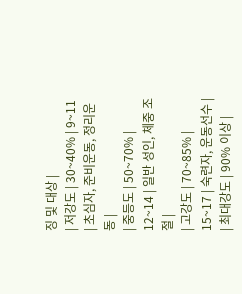징 및 대상 |
| 저강도 | 30~40% | 9~11 | 초심자, 준비운동, 정리운동 |
| 중등도 | 50~70% | 12~14 | 일반 성인, 체중 조절 |
| 고강도 | 70~85% | 15~17 | 숙련자, 운동선수 |
| 최대강도 | 90% 이상 |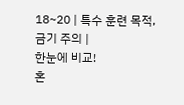18~20 | 특수 훈련 목적, 금기 주의 |
한눈에 비교!
혼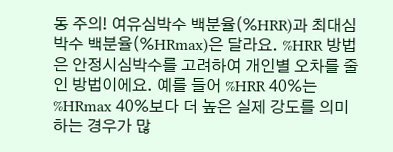동 주의! 여유심박수 백분율(%HRR)과 최대심박수 백분율(%HRmax)은 달라요. %HRR 방법은 안정시심박수를 고려하여 개인별 오차를 줄인 방법이에요. 예를 들어 %HRR 40%는 %HRmax 40%보다 더 높은 실제 강도를 의미하는 경우가 많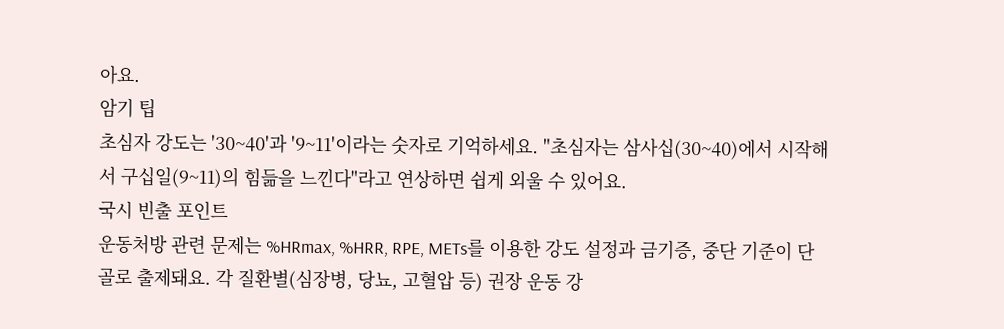아요.
암기 팁
초심자 강도는 '30~40'과 '9~11'이라는 숫자로 기억하세요. "초심자는 삼사십(30~40)에서 시작해서 구십일(9~11)의 힘듦을 느낀다"라고 연상하면 쉽게 외울 수 있어요.
국시 빈출 포인트
운동처방 관련 문제는 %HRmax, %HRR, RPE, METs를 이용한 강도 설정과 금기증, 중단 기준이 단골로 출제돼요. 각 질환별(심장병, 당뇨, 고혈압 등) 권장 운동 강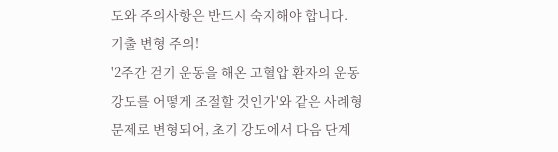도와 주의사항은 반드시 숙지해야 합니다.
기출 변형 주의!
'2주간 걷기 운동을 해온 고혈압 환자의 운동 강도를 어떻게 조절할 것인가'와 같은 사례형 문제로 변형되어, 초기 강도에서 다음 단계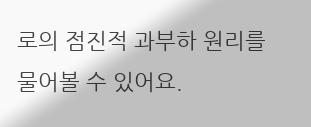로의 점진적 과부하 원리를 물어볼 수 있어요.